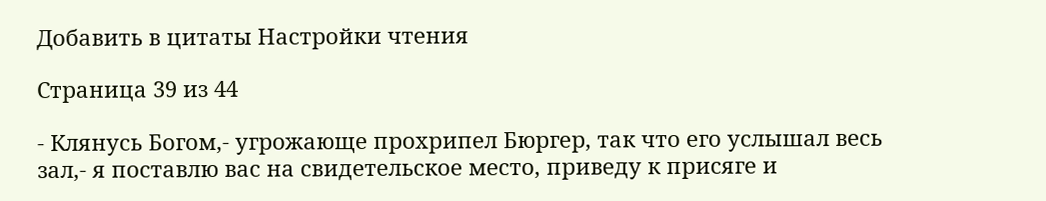Добавить в цитаты Настройки чтения

Страница 39 из 44

- Клянусь Богом,- угрожающе прохрипел Бюргер, так что его услышал весь зал,- я поставлю вас на свидетельское место, приведу к присяге и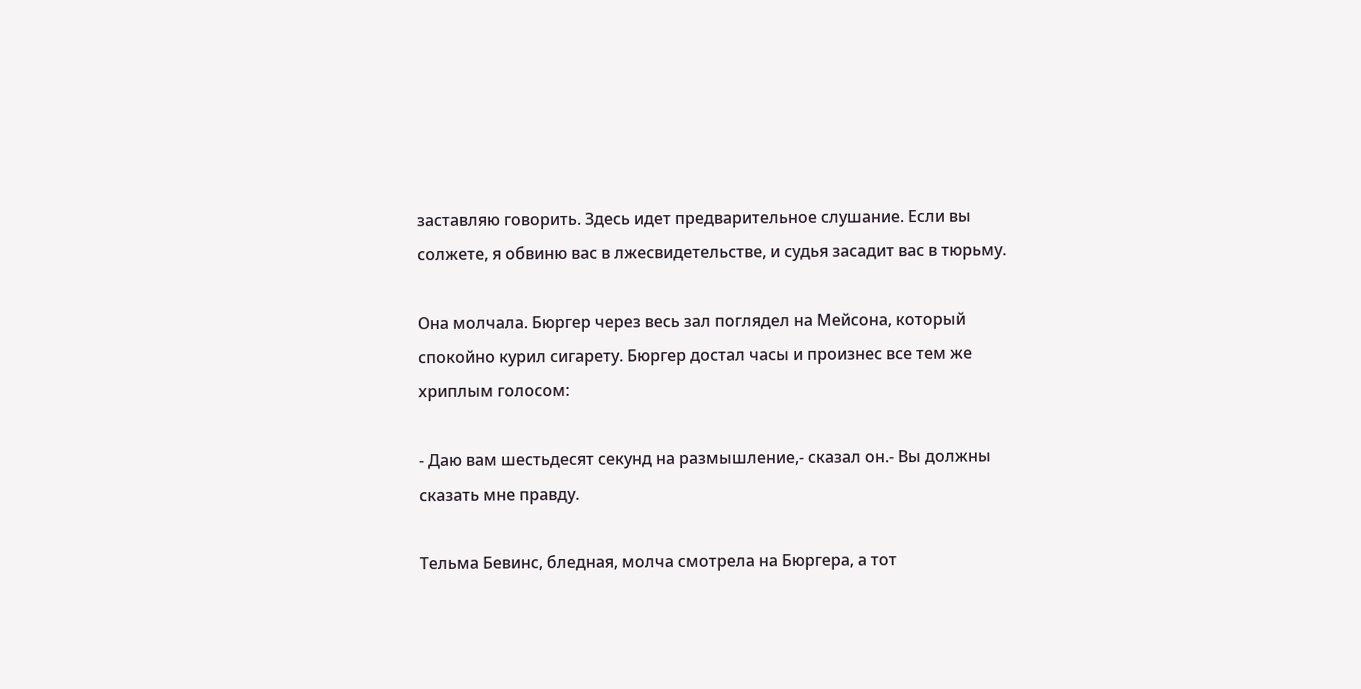заставляю говорить. Здесь идет предварительное слушание. Если вы солжете, я обвиню вас в лжесвидетельстве, и судья засадит вас в тюрьму.

Она молчала. Бюргер через весь зал поглядел на Мейсона, который спокойно курил сигарету. Бюргер достал часы и произнес все тем же хриплым голосом:

- Даю вам шестьдесят секунд на размышление,- сказал он.- Вы должны сказать мне правду.

Тельма Бевинс, бледная, молча смотрела на Бюргера, а тот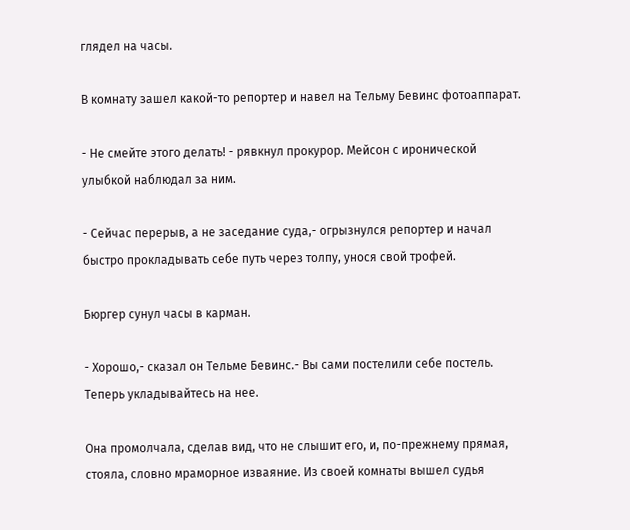глядел на часы.

В комнату зашел какой-то репортер и навел на Тельму Бевинс фотоаппарат.

- Не смейте этого делать! - рявкнул прокурор. Мейсон с иронической улыбкой наблюдал за ним.

- Сейчас перерыв, а не заседание суда,- огрызнулся репортер и начал быстро прокладывать себе путь через толпу, унося свой трофей.

Бюргер сунул часы в карман.

- Хорошо,- сказал он Тельме Бевинс.- Вы сами постелили себе постель. Теперь укладывайтесь на нее.

Она промолчала, сделав вид, что не слышит его, и, по-прежнему прямая, стояла, словно мраморное изваяние. Из своей комнаты вышел судья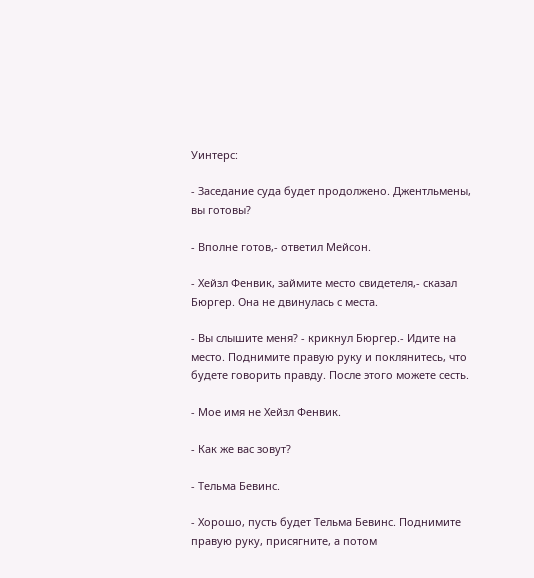Уинтерс:

- Заседание суда будет продолжено. Джентльмены, вы готовы?

- Вполне готов,- ответил Мейсон.

- Хейзл Фенвик, займите место свидетеля,- сказал Бюргер. Она не двинулась с места.

- Вы слышите меня? - крикнул Бюргер.- Идите на место. Поднимите правую руку и поклянитесь, что будете говорить правду. После этого можете сесть.

- Мое имя не Хейзл Фенвик.

- Как же вас зовут?

- Тельма Бевинс.

- Хорошо, пусть будет Тельма Бевинс. Поднимите правую руку, присягните, а потом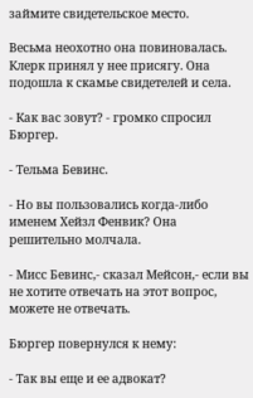займите свидетельское место.

Весьма неохотно она повиновалась. Клерк принял у нее присягу. Она подошла к скамье свидетелей и села.

- Как вас зовут? - громко спросил Бюргер.

- Тельма Бевинс.

- Но вы пользовались когда-либо именем Хейзл Фенвик? Она решительно молчала.

- Мисс Бевинс,- сказал Мейсон,- если вы не хотите отвечать на этот вопрос, можете не отвечать.

Бюргер повернулся к нему:

- Так вы еще и ее адвокат?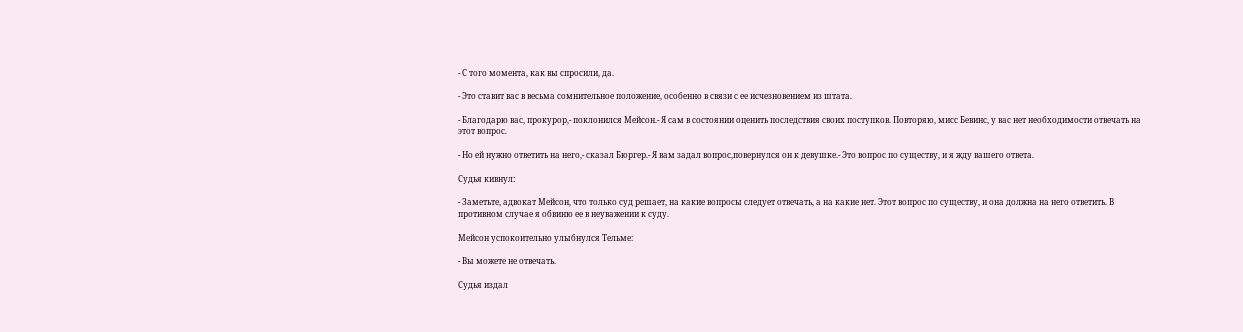- С того момента, как вы спросили, да.

- Это ставит вас в весьма сомнительное положение, особенно в связи с ее исчезновением из штата.

- Благодарю вас, прокурор,- поклонился Мейсон.- Я сам в состоянии оценить последствия своих поступков. Повторяю, мисс Бевинс, у вас нет необходимости отвечать на этот вопрос.

- Но ей нужно ответить на него,- сказал Бюргер.- Я вам задал вопрос,повернулся он к девушке.- Это вопрос по существу, и я жду вашего ответа.

Судья кивнул:

- Заметьте, адвокат Мейсон, что только суд решает, на какие вопросы следует отвечать, а на какие нет. Этот вопрос по существу, и она должна на него ответить. В противном случае я обвиню ее в неуважении к суду.

Мейсон успокоительно улыбнулся Тельме:

- Вы можете не отвечать.

Судья издал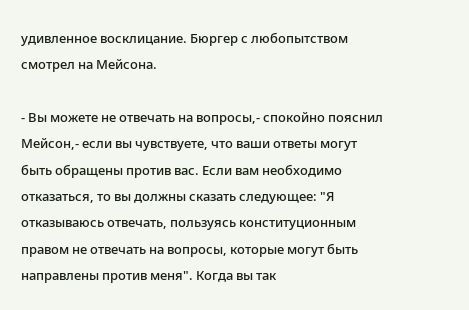удивленное восклицание. Бюргер с любопытством смотрел на Мейсона.

- Вы можете не отвечать на вопросы,- спокойно пояснил Мейсон,- если вы чувствуете, что ваши ответы могут быть обращены против вас. Если вам необходимо отказаться, то вы должны сказать следующее: "Я отказываюсь отвечать, пользуясь конституционным правом не отвечать на вопросы, которые могут быть направлены против меня". Когда вы так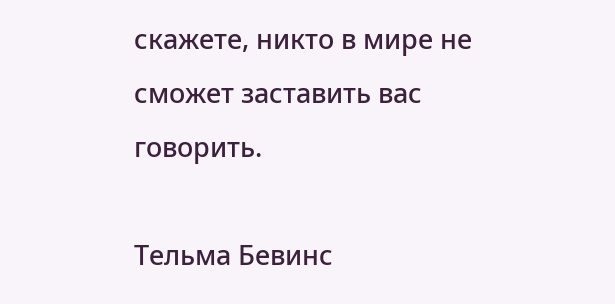скажете, никто в мире не сможет заставить вас говорить.

Тельма Бевинс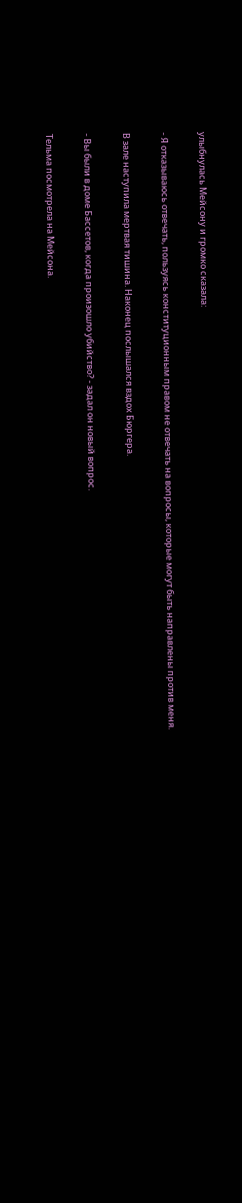улыбнулась Мейсону и громко сказала:

- Я отказываюсь отвечать, пользуясь конституционным правом не отвечать на вопросы, которые могут быть направлены против меня.

В зале наступила мертвая тишина. Наконец послышался вздох Бюргера.

- Вы были в доме Бассетов, когда произошло убийство? - задал он новый вопрос.

Тельма посмотрела на Мейсона.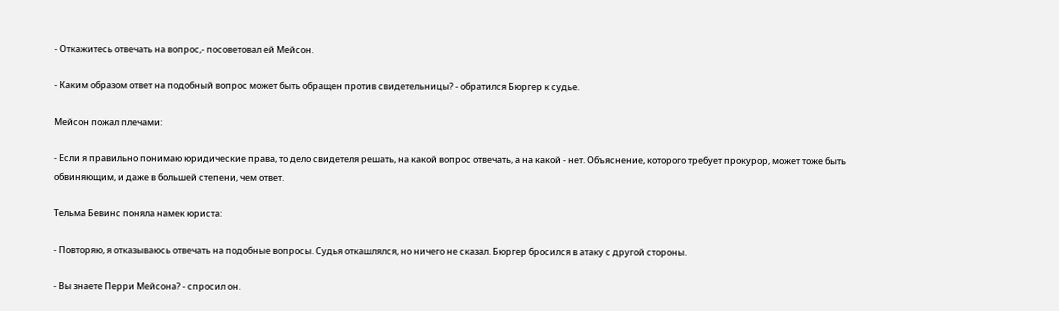- Откажитесь отвечать на вопрос,- посоветовал ей Мейсон.

- Каким образом ответ на подобный вопрос может быть обращен против свидетельницы? - обратился Бюргер к судье.

Мейсон пожал плечами:

- Если я правильно понимаю юридические права, то дело свидетеля решать, на какой вопрос отвечать, а на какой - нет. Объяснение, которого требует прокурор, может тоже быть обвиняющим, и даже в большей степени, чем ответ.

Тельма Бевинс поняла намек юриста:

- Повторяю, я отказываюсь отвечать на подобные вопросы. Судья откашлялся, но ничего не сказал. Бюргер бросился в атаку с другой стороны.

- Вы знаете Перри Мейсона? - спросил он.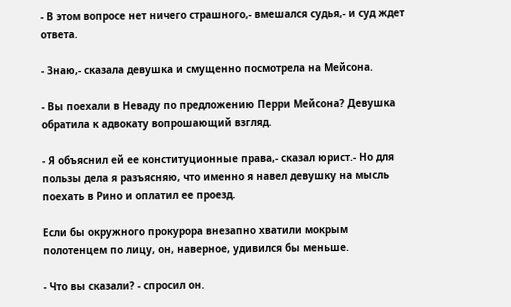- В этом вопросе нет ничего страшного,- вмешался судья,- и суд ждет ответа.

- Знаю,- сказала девушка и смущенно посмотрела на Мейсона.

- Вы поехали в Неваду по предложению Перри Мейсона? Девушка обратила к адвокату вопрошающий взгляд.

- Я объяснил ей ее конституционные права,- сказал юрист.- Но для пользы дела я разъясняю, что именно я навел девушку на мысль поехать в Рино и оплатил ее проезд.

Если бы окружного прокурора внезапно хватили мокрым полотенцем по лицу, он, наверное, удивился бы меньше.

- Что вы сказали? - спросил он.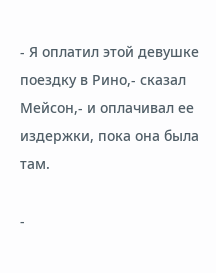- Я оплатил этой девушке поездку в Рино,- сказал Мейсон,- и оплачивал ее издержки, пока она была там.

-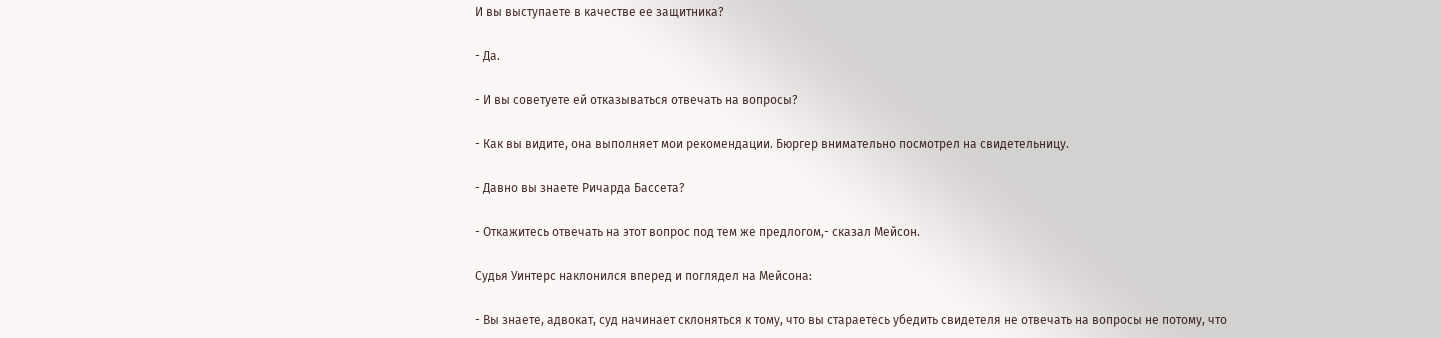И вы выступаете в качестве ее защитника?

- Да.

- И вы советуете ей отказываться отвечать на вопросы?

- Как вы видите, она выполняет мои рекомендации. Бюргер внимательно посмотрел на свидетельницу.

- Давно вы знаете Ричарда Бассета?

- Откажитесь отвечать на этот вопрос под тем же предлогом,- сказал Мейсон.

Судья Уинтерс наклонился вперед и поглядел на Мейсона:

- Вы знаете, адвокат, суд начинает склоняться к тому, что вы стараетесь убедить свидетеля не отвечать на вопросы не потому, что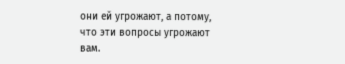они ей угрожают, а потому, что эти вопросы угрожают вам.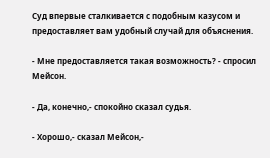Суд впервые сталкивается с подобным казусом и предоставляет вам удобный случай для объяснения.

- Мне предоставляется такая возможность? - спросил Мейсон.

- Да, конечно,- спокойно сказал судья.

- Хорошо,- сказал Мейсон,-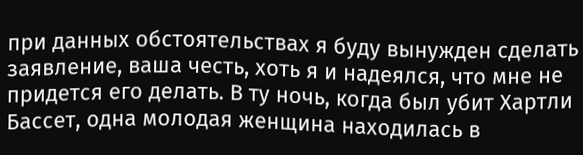при данных обстоятельствах я буду вынужден сделать заявление, ваша честь, хоть я и надеялся, что мне не придется его делать. В ту ночь, когда был убит Хартли Бассет, одна молодая женщина находилась в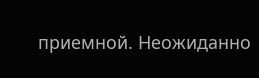приемной. Неожиданно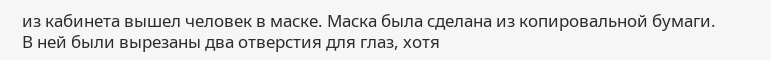из кабинета вышел человек в маске. Маска была сделана из копировальной бумаги. В ней были вырезаны два отверстия для глаз, хотя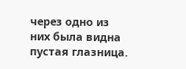через одно из них была видна пустая глазница.